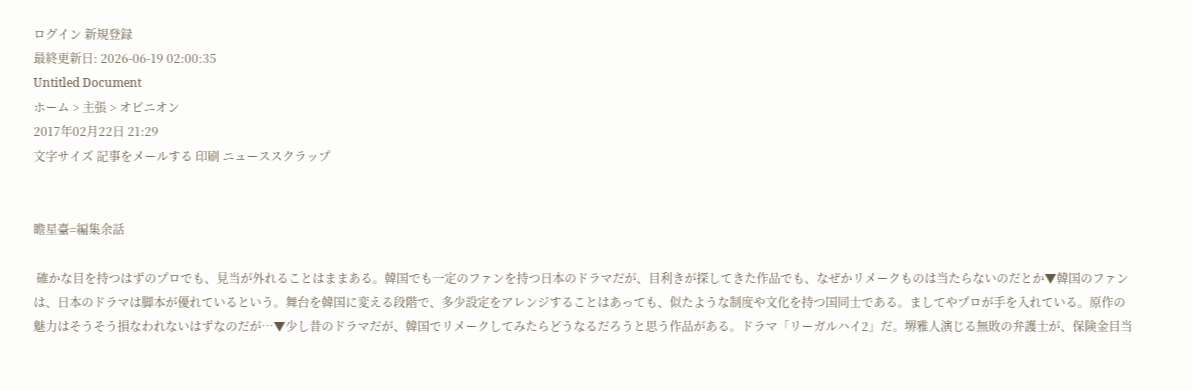ログイン 新規登録
最終更新日: 2026-06-19 02:00:35
Untitled Document
ホーム > 主張 > オピニオン
2017年02月22日 21:29
文字サイズ 記事をメールする 印刷 ニューススクラップ


瞻星臺=編集余話

 確かな目を持つはずのプロでも、見当が外れることはままある。韓国でも一定のファンを持つ日本のドラマだが、目利きが探してきた作品でも、なぜかリメークものは当たらないのだとか▼韓国のファンは、日本のドラマは脚本が優れているという。舞台を韓国に変える段階で、多少設定をアレンジすることはあっても、似たような制度や文化を持つ国同士である。ましてやプロが手を入れている。原作の魅力はそうそう損なわれないはずなのだが…▼少し昔のドラマだが、韓国でリメークしてみたらどうなるだろうと思う作品がある。ドラマ「リーガルハイ2」だ。堺雅人演じる無敗の弁護士が、保険金目当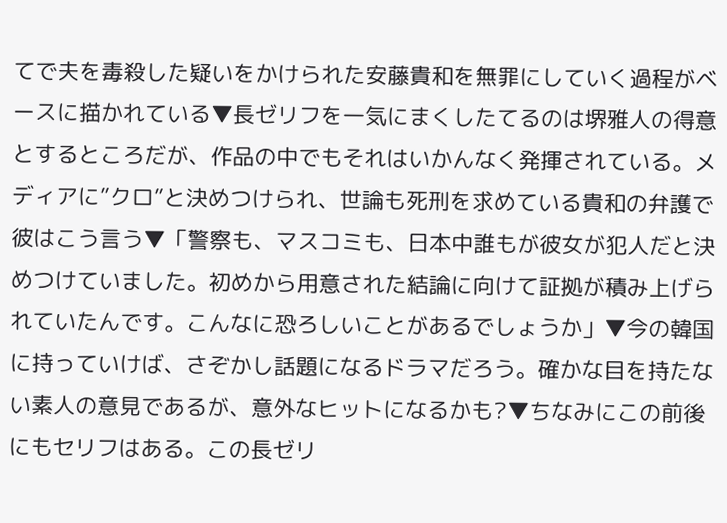てで夫を毒殺した疑いをかけられた安藤貴和を無罪にしていく過程がベースに描かれている▼長ゼリフを一気にまくしたてるのは堺雅人の得意とするところだが、作品の中でもそれはいかんなく発揮されている。メディアに”クロ”と決めつけられ、世論も死刑を求めている貴和の弁護で彼はこう言う▼「警察も、マスコミも、日本中誰もが彼女が犯人だと決めつけていました。初めから用意された結論に向けて証拠が積み上げられていたんです。こんなに恐ろしいことがあるでしょうか」▼今の韓国に持っていけば、さぞかし話題になるドラマだろう。確かな目を持たない素人の意見であるが、意外なヒットになるかも?▼ちなみにこの前後にもセリフはある。この長ゼリ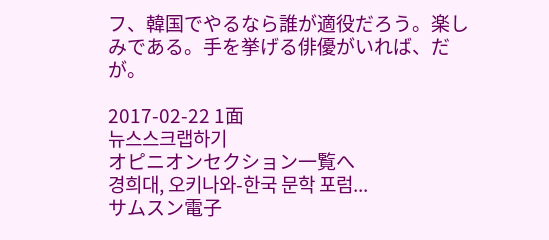フ、韓国でやるなら誰が適役だろう。楽しみである。手を挙げる俳優がいれば、だが。

2017-02-22 1面
뉴스스크랩하기
オピニオンセクション一覧へ
경희대, 오키나와-한국 문학 포럼...
サムスン電子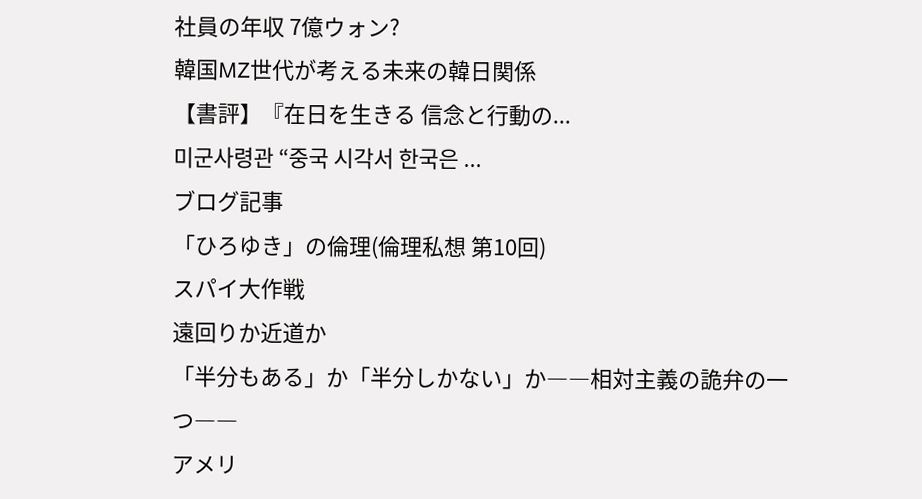社員の年収 7億ウォン?
韓国MZ世代が考える未来の韓日関係
【書評】『在日を生きる 信念と行動の...
미군사령관 “중국 시각서 한국은 ...
ブログ記事
「ひろゆき」の倫理(倫理私想 第10回)
スパイ大作戦
遠回りか近道か
「半分もある」か「半分しかない」か――相対主義の詭弁の一つ――
アメリ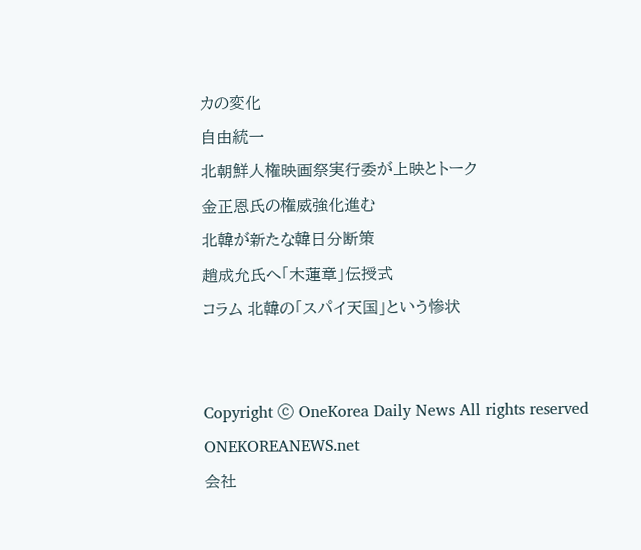カの変化
自由統一
北朝鮮人権映画祭実行委が上映とトーク
金正恩氏の権威強化進む
北韓が新たな韓日分断策
趙成允氏へ「木蓮章」伝授式
コラム 北韓の「スパイ天国」という惨状


Copyright ⓒ OneKorea Daily News All rights reserved ONEKOREANEWS.net
会社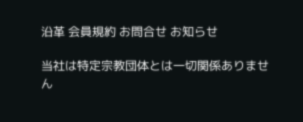沿革 会員規約 お問合せ お知らせ

当社は特定宗教団体とは一切関係ありません